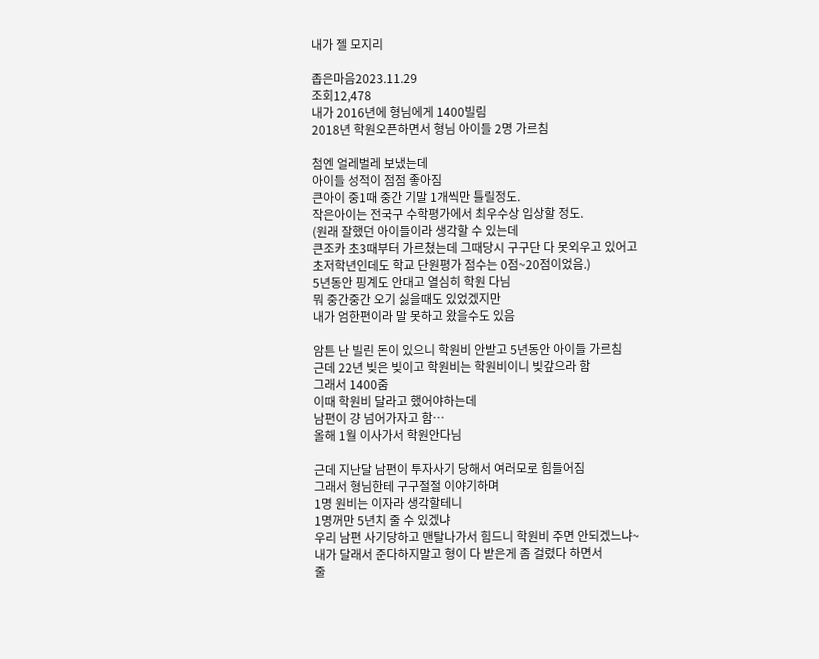내가 젤 모지리

좁은마음2023.11.29
조회12,478
내가 2016년에 형님에게 1400빌림
2018년 학원오픈하면서 형님 아이들 2명 가르침

첨엔 얼레벌레 보냈는데
아이들 성적이 점점 좋아짐
큰아이 중1때 중간 기말 1개씩만 틀릴정도.
작은아이는 전국구 수학평가에서 최우수상 입상할 정도.
(원래 잘했던 아이들이라 생각할 수 있는데
큰조카 초3때부터 가르쳤는데 그때당시 구구단 다 못외우고 있어고
초저학년인데도 학교 단원평가 점수는 0점~20점이었음.)
5년동안 핑계도 안대고 열심히 학원 다님
뭐 중간중간 오기 싫을때도 있었겠지만
내가 엄한편이라 말 못하고 왔을수도 있음

암튼 난 빌린 돈이 있으니 학원비 안받고 5년동안 아이들 가르침
근데 22년 빚은 빚이고 학원비는 학원비이니 빚갚으라 함
그래서 1400줌
이때 학원비 달라고 했어야하는데
남편이 걍 넘어가자고 함…
올해 1월 이사가서 학원안다님

근데 지난달 남편이 투자사기 당해서 여러모로 힘들어짐
그래서 형님한테 구구절절 이야기하며
1명 원비는 이자라 생각할테니
1명꺼만 5년치 줄 수 있겠냐
우리 남편 사기당하고 맨탈나가서 힘드니 학원비 주면 안되겠느냐~
내가 달래서 준다하지말고 형이 다 받은게 좀 걸렸다 하면서
줄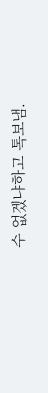수 없겠냐하고 톡보냄.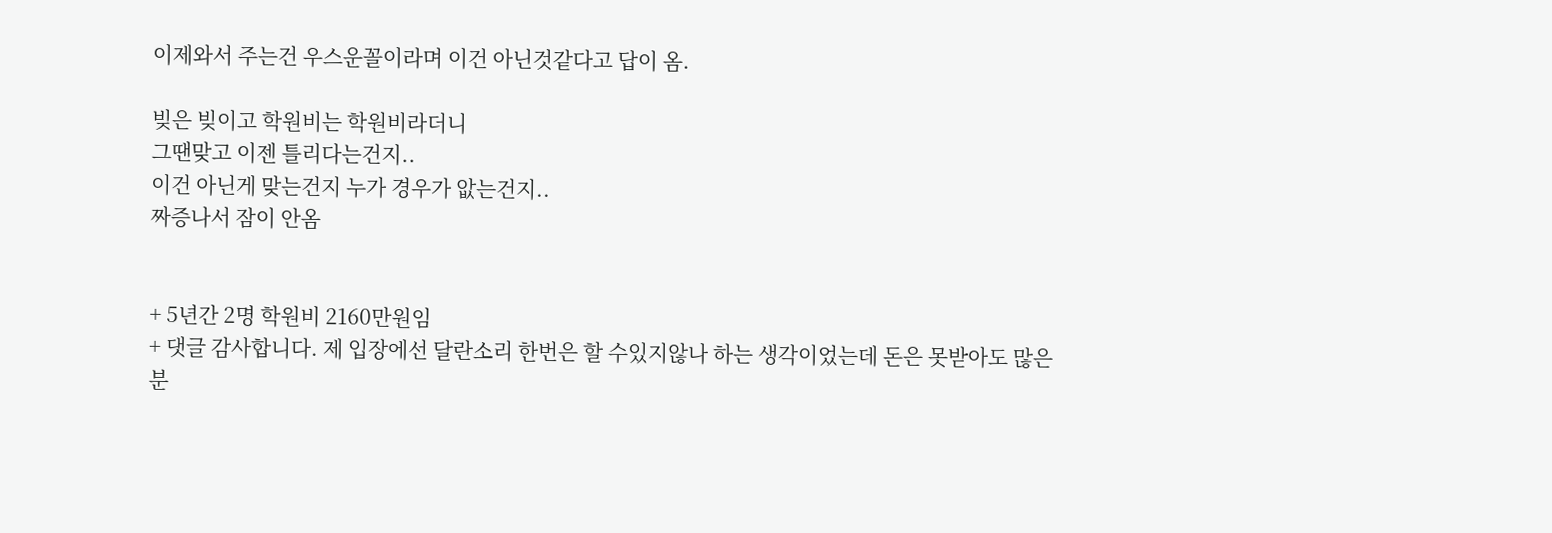이제와서 주는건 우스운꼴이라며 이건 아닌것같다고 답이 옴.

빚은 빚이고 학원비는 학원비라더니
그땐맞고 이젠 틀리다는건지..
이건 아닌게 맞는건지 누가 경우가 앖는건지..
짜증나서 잠이 안옴


+ 5년간 2명 학원비 2160만원임
+ 댓글 감사합니다. 제 입장에선 달란소리 한번은 할 수있지않나 하는 생각이었는데 돈은 못받아도 많은분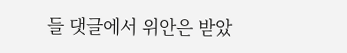들 댓글에서 위안은 받았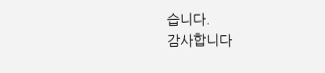습니다.
감사합니다